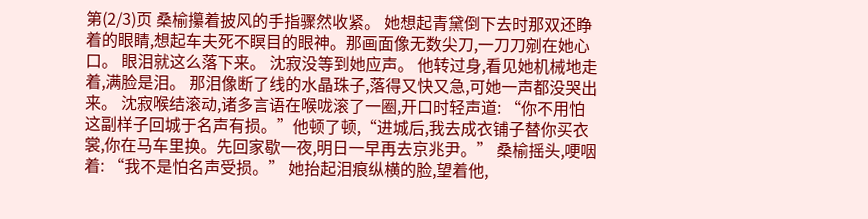第(2/3)页 桑榆攥着披风的手指骤然收紧。 她想起青黛倒下去时那双还睁着的眼睛,想起车夫死不瞑目的眼神。那画面像无数尖刀,一刀刀剜在她心口。 眼泪就这么落下来。 沈寂没等到她应声。 他转过身,看见她机械地走着,满脸是泪。 那泪像断了线的水晶珠子,落得又快又急,可她一声都没哭出来。 沈寂喉结滚动,诸多言语在喉咙滚了一圈,开口时轻声道: “你不用怕这副样子回城于名声有损。”他顿了顿,“进城后,我去成衣铺子替你买衣裳,你在马车里换。先回家歇一夜,明日一早再去京兆尹。” 桑榆摇头,哽咽着: “我不是怕名声受损。” 她抬起泪痕纵横的脸,望着他,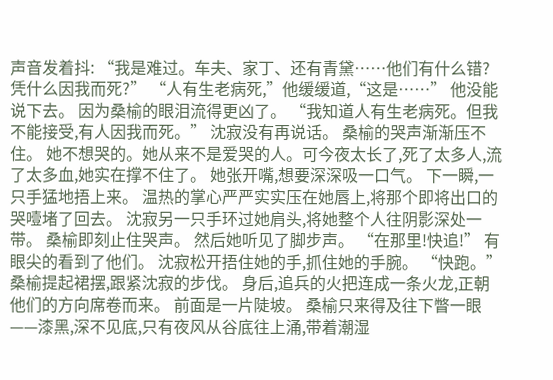声音发着抖: “我是难过。车夫、家丁、还有青黛……他们有什么错?凭什么因我而死?” “人有生老病死,”他缓缓道,“这是……” 他没能说下去。 因为桑榆的眼泪流得更凶了。 “我知道人有生老病死。但我不能接受,有人因我而死。” 沈寂没有再说话。 桑榆的哭声渐渐压不住。 她不想哭的。她从来不是爱哭的人。可今夜太长了,死了太多人,流了太多血,她实在撑不住了。 她张开嘴,想要深深吸一口气。 下一瞬,一只手猛地捂上来。 温热的掌心严严实实压在她唇上,将那个即将出口的哭噎堵了回去。 沈寂另一只手环过她肩头,将她整个人往阴影深处一带。 桑榆即刻止住哭声。 然后她听见了脚步声。 “在那里!快追!” 有眼尖的看到了他们。 沈寂松开捂住她的手,抓住她的手腕。 “快跑。” 桑榆提起裙摆,跟紧沈寂的步伐。 身后,追兵的火把连成一条火龙,正朝他们的方向席卷而来。 前面是一片陡坡。 桑榆只来得及往下瞥一眼——漆黑,深不见底,只有夜风从谷底往上涌,带着潮湿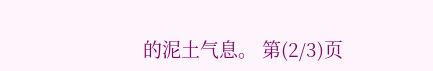的泥土气息。 第(2/3)页